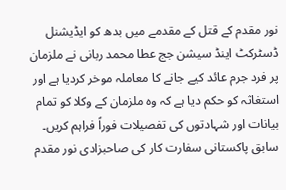نور مقدم کے قتل کے مقدمے میں بدھ کو ایڈیشنل ڈسٹرکٹ اینڈ سیشن جج عطا محمد ربانی نے ملزمان پر فرد جرم عائد کیے جانے کا معاملہ موخر کردیا ہے اور استغاثہ کو حکم دیا ہے کہ وہ ملزمان کے وکلا کو تمام بیانات اور شہادتوں کی تفصیلات فوراً فراہم کریں۔
سابق پاکستانی سفارت کار کی صاحبزادی نور مقدم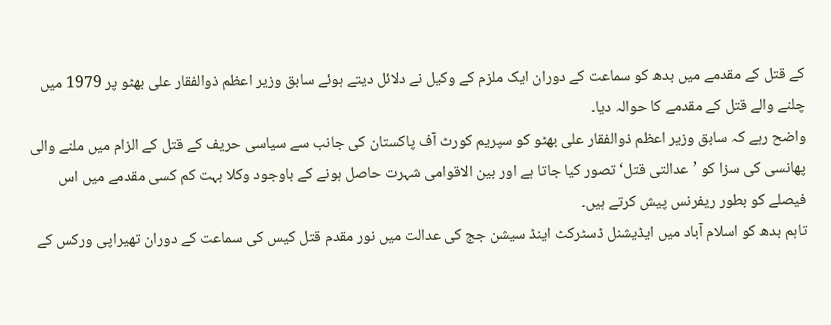کے قتل کے مقدمے میں بدھ کو سماعت کے دوران ایک ملزم کے وکیل نے دلائل دیتے ہوئے سابق وزیر اعظم ذوالفقار علی بھٹو پر 1979 میں چلنے والے قتل کے مقدمے کا حوالہ دیا۔
واضح رہے کہ سابق وزیر اعظم ذوالفقار علی بھٹو کو سپریم کورٹ آف پاکستان کی جانب سے سیاسی حریف کے قتل کے الزام میں ملنے والی پھانسی کی سزا کو ’عدالتی قتل‘ تصور کیا جاتا ہے اور بین الاقوامی شہرت حاصل ہونے کے باوجود وکلا بہت کم کسی مقدمے میں اس فیصلے کو بطور ریفرنس پیش کرتے ہیں۔
تاہم بدھ کو اسلام آباد میں ایڈیشنل ڈسٹرکٹ اینڈ سیشن جج کی عدالت میں نور مقدم قتل کیس کی سماعت کے دوران تھیراپی ورکس کے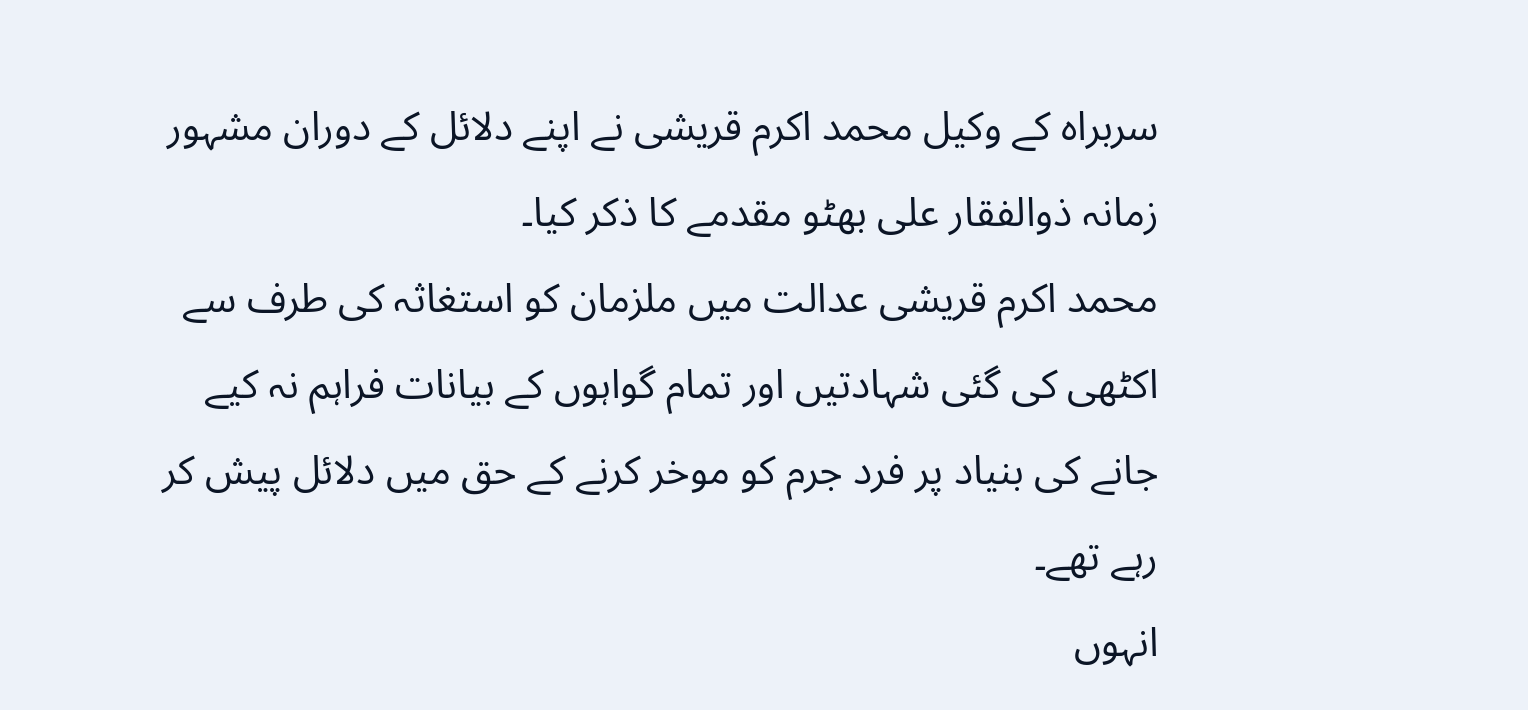سربراہ کے وکیل محمد اکرم قریشی نے اپنے دلائل کے دوران مشہور زمانہ ذوالفقار علی بھٹو مقدمے کا ذکر کیا۔
محمد اکرم قریشی عدالت میں ملزمان کو استغاثہ کی طرف سے اکٹھی کی گئی شہادتیں اور تمام گواہوں کے بیانات فراہم نہ کیے جانے کی بنیاد پر فرد جرم کو موخر کرنے کے حق میں دلائل پیش کر رہے تھے۔
انہوں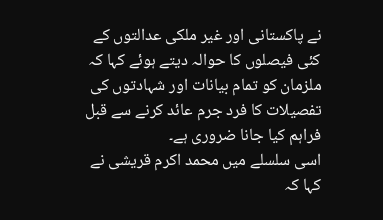نے پاکستانی اور غیر ملکی عدالتوں کے کئی فیصلوں کا حوالہ دیتے ہوئے کہا کہ ملزمان کو تمام بیانات اور شہادتوں کی تفصیلات کا فرد جرم عائد کرنے سے قبل فراہم کیا جانا ضروری ہے۔
اسی سلسلے میں محمد اکرم قریشی نے کہا کہ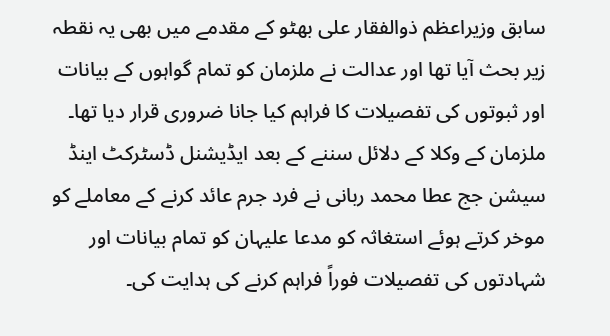سابق وزیراعظم ذوالفقار علی بھٹو کے مقدمے میں بھی یہ نقطہ زیر بحث آیا تھا اور عدالت نے ملزمان کو تمام گواہوں کے بیانات اور ثبوتوں کی تفصیلات کا فراہم کیا جانا ضروری قرار دیا تھا۔
ملزمان کے وکلا کے دلائل سننے کے بعد ایڈیشنل ڈسٹرکٹ اینڈ سیشن جج عطا محمد ربانی نے فرد جرم عائد کرنے کے معاملے کو موخر کرتے ہوئے استغاثہ کو مدعا علیہان کو تمام بیانات اور شہادتوں کی تفصیلات فوراً فراہم کرنے کی ہدایت کی۔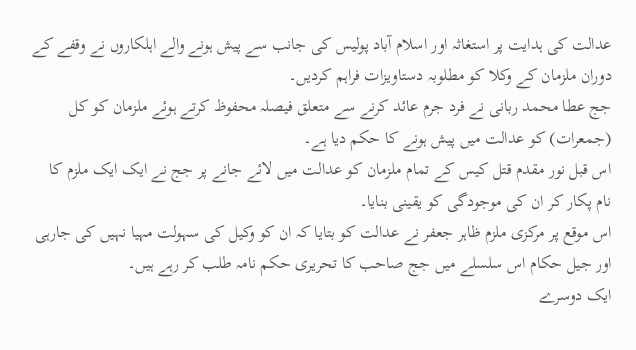عدالت کی ہدایت پر استغاثہ اور اسلام آباد پولیس کی جانب سے پیش ہونے والے اہلکاروں نے وقفے کے دوران ملزمان کے وکلا کو مطلوبہ دستاویزات فراہم کردیں۔
جج عطا محمد ربانی نے فرد جرم عائد کرنے سے متعلق فیصلہ محفوظ کرتے ہوئے ملزمان کو کل (جمعرات) کو عدالت میں پیش ہونے کا حکم دیا ہے۔
اس قبل نور مقدم قتل کیس کے تمام ملزمان کو عدالت میں لائے جانے پر جج نے ایک ایک ملزم کا نام پکار کر ان کی موجودگی کو یقینی بنایا۔
اس موقع پر مرکزی ملزم ظاہر جعفر نے عدالت کو بتایا کہ ان کو وکیل کی سہولت مہیا نہیں کی جارہی اور جیل حکام اس سلسلے میں جج صاحب کا تحریری حکم نامہ طلب کر رہے ہیں۔
ایک دوسرے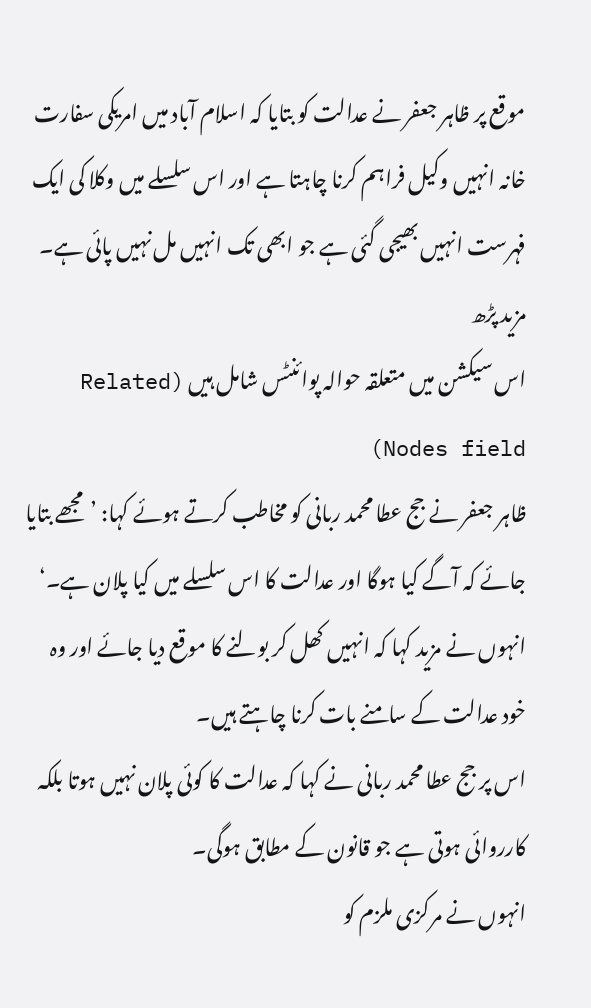موقع پر ظاہر جعفر نے عدالت کو بتایا کہ اسلام آباد میں امریکی سفارت خانہ انہیں وکیل فراہم کرنا چاہتا ہے اور اس سلسلے میں وکلا کی ایک فہرست انہیں بھیجی گئی ہے جو ابھی تک انہیں مل نہیں پائی ہے۔
مزید پڑھ
اس سیکشن میں متعلقہ حوالہ پوائنٹس شامل ہیں (Related Nodes field)
ظاہر جعفر نے جج عطا محمد ربانی کو مخاطب کرتے ہوئے کہا: ’مجھے بتایا جائے کہ آگے کیا ہوگا اور عدالت کا اس سلسلے میں کیا پلان ہے۔‘
انہوں نے مزید کہا کہ انہیں کھل کر بولنے کا موقع دیا جائے اور وہ خود عدالت کے سامنے بات کرنا چاہتے ہیں۔
اس پر جج عطا محمد ربانی نے کہا کہ عدالت کا کوئی پلان نہیں ہوتا بلکہ کارروائی ہوتی ہے جو قانون کے مطابق ہوگی۔
انہوں نے مرکزی ملزم کو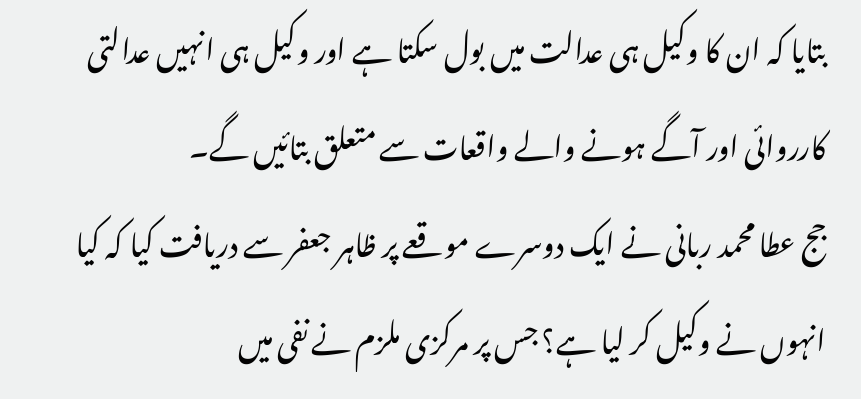بتایا کہ ان کا وکیل ہی عدالت میں بول سکتا ہے اور وکیل ہی انہیں عدالتی کارروائی اور آگے ہونے والے واقعات سے متعلق بتائیں گے۔
جج عطا محمد ربانی نے ایک دوسرے موقعے پر ظاہر جعفر سے دریافت کیا کہ کیا انہوں نے وکیل کر لیا ہے؟ جس پر مرکزی ملزم نے نفی میں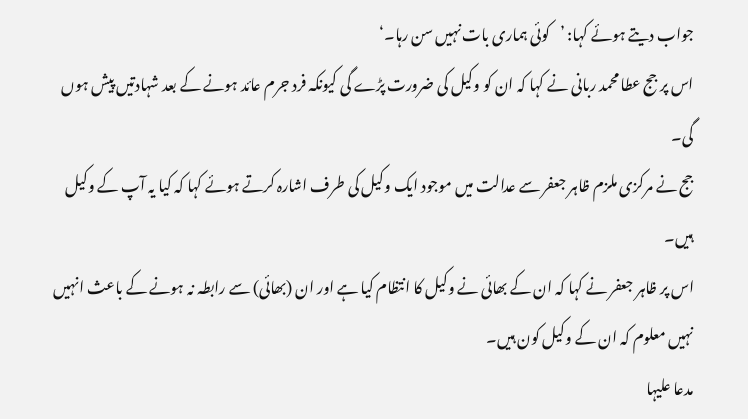جواب دیتے ہوئے کہا: ’کوئی ہماری بات نہیں سن رہا۔‘
اس پر جج عطا محمد ربانی نے کہا کہ ان کو وکیل کی ضرورت پڑے گی کیونکہ فرد جرم عائد ہونے کے بعد شہادتیں پیش ہوں گی۔
جج نے مرکزی ملزم ظاہر جعفر سے عدالت میں موجود ایک وکیل کی طرف اشارہ کرتے ہوئے کہا کہ کیا یہ آپ کے وکیل ہیں۔
اس پر ظاہر جعفر نے کہا کہ ان کے بھائی نے وکیل کا انتظام کیا ہے اور ان (بھائی) سے رابطہ نہ ہونے کے باعث انہیں نہیں معلوم کہ ان کے وکیل کون ہیں۔
مدعا علیہا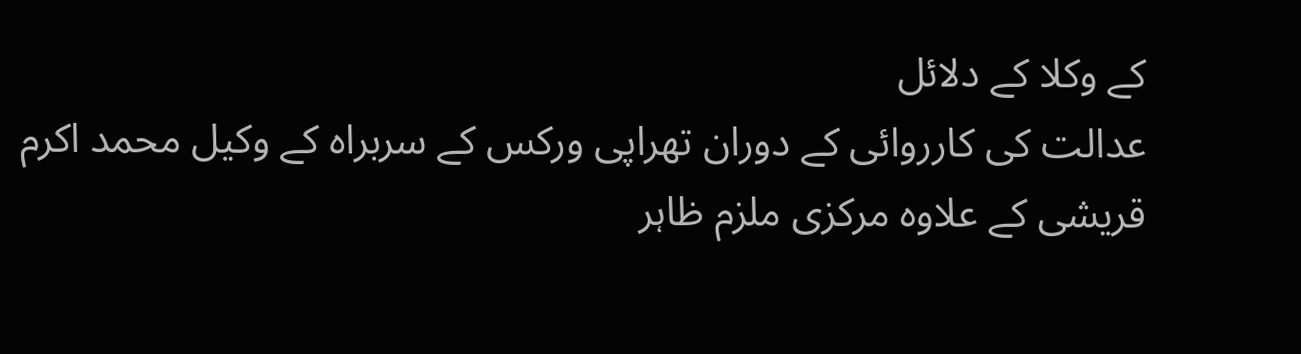کے وکلا کے دلائل
عدالت کی کارروائی کے دوران تھراپی ورکس کے سربراہ کے وکیل محمد اکرم قریشی کے علاوہ مرکزی ملزم ظاہر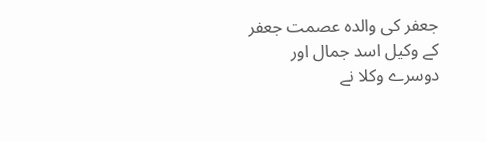جعفر کی والدہ عصمت جعفر کے وکیل اسد جمال اور دوسرے وکلا نے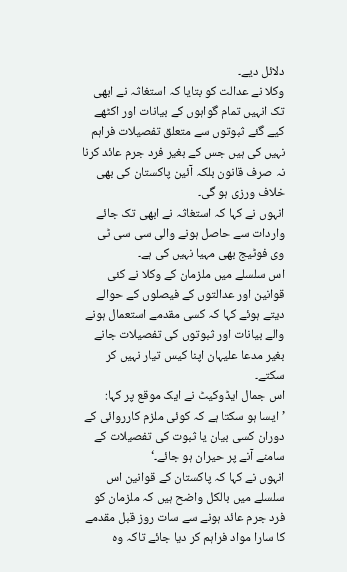دلائل دیے۔
وکلا نے عدالت کو بتایا کہ استغاثہ نے ابھی تک انہیں تمام گواہوں کے بیانات اور اکٹھے کیے گئے ثبوتوں سے متعلق تفصیلات فراہم نہیں کی ہیں جس کے بغیر فرد جرم عائد کرنا نہ صرف قانون بلکہ آئین پاکستان کی بھی خلاف ورزی ہو گی۔
انہوں نے کہا کہ استغاثہ نے ابھی تک جائے واردات سے حاصل ہونے والی سی سی ٹی وی فوٹیج بھی مہیا نہیں کی ہے۔
اس سلسلے میں ملزمان کے وکلا نے کئی قوانین اور عدالتوں کے فیصلوں کے حوالے دیتے ہوئے کہا کہ کسی مقدمے استعمال ہونے والے بیانات اور ثبوتوں کی تفصیلات جانے بغیر مدعا علیہان اپنا کیس تیار نہیں کر سکتے۔
اس جمال ایڈوکیٹ نے ایک موقع پر کہا: ’ایسا ہو سکتا ہے کہ کوئی ملزم کارروائی کے دوران کسی بیان یا ثبوت کی تفصیلات کے سامنے آنے پر حیران ہو جائے۔‘
انہوں نے کہا کہ پاکستان کے قوانین اس سلسلے میں بالکل واضح ہیں کہ ملزمان کو فرد جرم عائد ہونے سے سات روز قبل مقدمے کا سارا مواد فراہم کر دیا جائے تاکہ وہ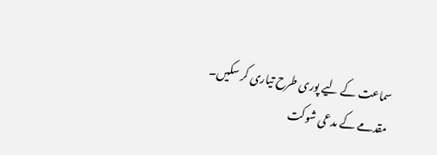سماعت کے لیے پوری طرح تیاری کر سکیں۔
مقدمے کے مدعی شوکت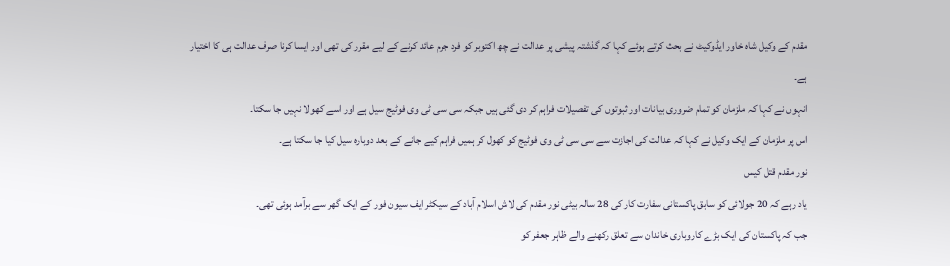مقدم کے وکیل شاہ خاور ایڈوکیٹ نے بحث کرتے ہوئے کہا کہ گذشتہ پیشی پر عدالت نے چھ اکتوبر کو فرد جرم عائد کرنے کے لیے مقرر کی تھی اور ایسا کرنا صرف عدالت ہی کا اختیار ہے۔
انہوں نے کہا کہ ملزمان کو تمام ضروری بیانات اور ثبوتوں کی تفصیلات فراہم کر دی گئی ہیں جبکہ سی سی ٹی وی فوٹیج سیل ہے اور اسے کھولا نہیں جا سکتا۔
اس پر ملزمان کے ایک وکیل نے کہا کہ عدالت کی اجازت سے سی سی ٹی وی فوٹیج کو کھول کر ہمیں فراہم کیے جانے کے بعد دوبارہ سیل کیا جا سکتا ہے۔
نور مقدم قتل کیس
یاد رہے کہ 20 جولائی کو سابق پاکستانی سفارت کار کی 28 سالہ بیٹی نور مقدم کی لاش اسلام آباد کے سیکٹر ایف سیون فور کے ایک گھر سے برآمد ہوئی تھی۔
جب کہ پاکستان کی ایک بڑے کاروباری خاندان سے تعلق رکھنے والے ظاہر جعفر کو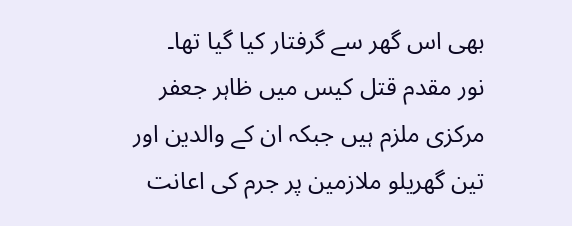بھی اس گھر سے گرفتار کیا گیا تھا۔
نور مقدم قتل کیس میں ظاہر جعفر مرکزی ملزم ہیں جبکہ ان کے والدین اور تین گھریلو ملازمین پر جرم کی اعانت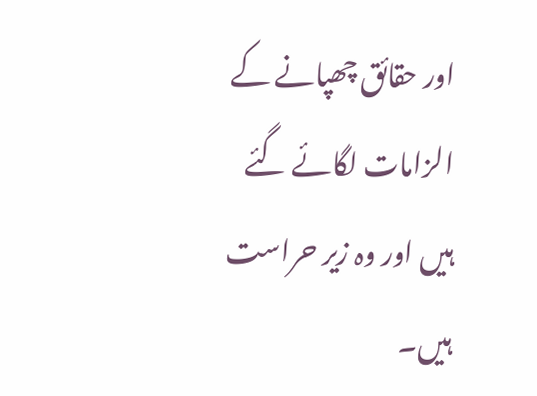اور حقائق چھپانے کے الزامات لگائے گئے ہیں اور وہ زیر حراست ہیں۔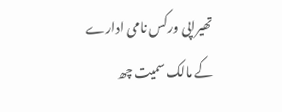تھیراپی ورکس نامی ادارے کے مالک سمیت چھ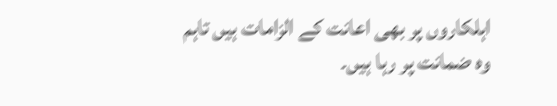اہلکاروں پر بھی اعانت کے الزامات ہیں تاہم وہ ضمانت پر رہا ہیں۔